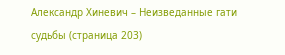Александр Хиневич – Неизведанные гати судьбы (страница 203)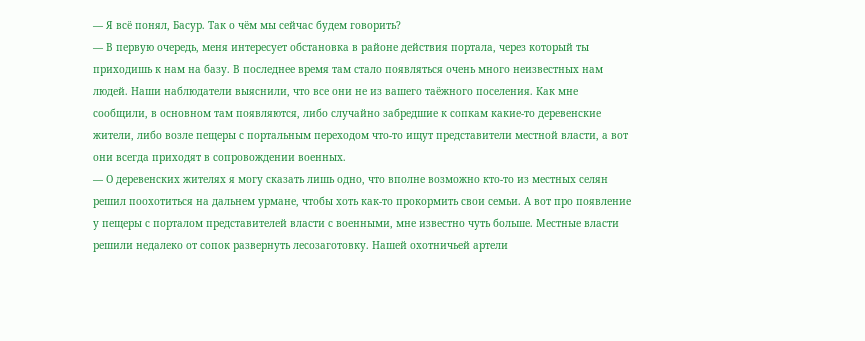— Я всё понял, Басур. Так о чём мы сейчас будем говорить?
— В первую очередь, меня интересует обстановка в районе действия портала, через который ты приходишь к нам на базу. В последнее время там стало появляться очень много неизвестных нам людей. Наши наблюдатели выяснили, что все они не из вашего таёжного поселения. Как мне сообщили, в основном там появляются, либо случайно забредшие к сопкам какие-то деревенские жители, либо возле пещеры с портальным переходом что-то ищут представители местной власти, а вот они всегда приходят в сопровождении военных.
— О деревенских жителях я могу сказать лишь одно, что вполне возможно кто-то из местных селян решил поохотиться на дальнем урмане, чтобы хоть как-то прокормить свои семьи. А вот про появление у пещеры с порталом представителей власти с военными, мне известно чуть больше. Местные власти решили недалеко от сопок развернуть лесозаготовку. Нашей охотничьей артели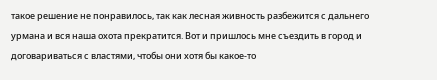такое решение не понравилось, так как лесная живность разбежится с дальнего урмана и вся наша охота прекратится. Вот и пришлось мне съездить в город и договариваться с властями, чтобы они хотя бы какое-то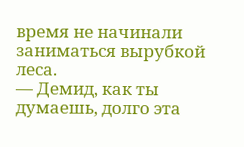время не начинали заниматься вырубкой леса.
— Демид, как ты думаешь, долго эта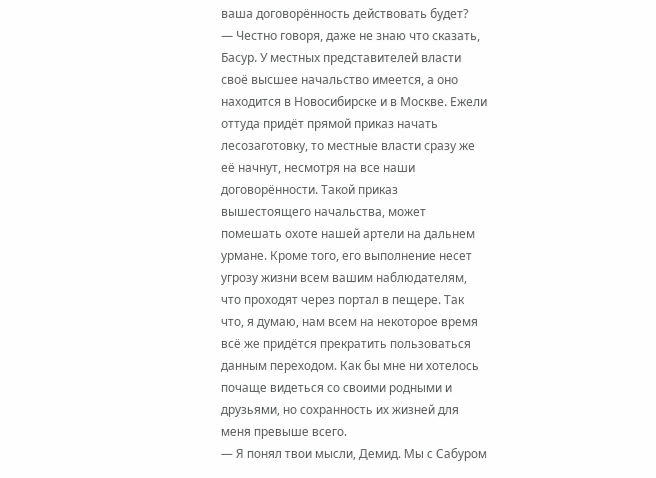ваша договорённость действовать будет?
— Честно говоря, даже не знаю что сказать, Басур. У местных представителей власти своё высшее начальство имеется, а оно находится в Новосибирске и в Москве. Ежели оттуда придёт прямой приказ начать лесозаготовку, то местные власти сразу же её начнут, несмотря на все наши договорённости. Такой приказ вышестоящего начальства, может помешать охоте нашей артели на дальнем урмане. Кроме того, его выполнение несет угрозу жизни всем вашим наблюдателям, что проходят через портал в пещере. Так что, я думаю, нам всем на некоторое время всё же придётся прекратить пользоваться данным переходом. Как бы мне ни хотелось почаще видеться со своими родными и друзьями, но сохранность их жизней для меня превыше всего.
— Я понял твои мысли, Демид. Мы с Сабуром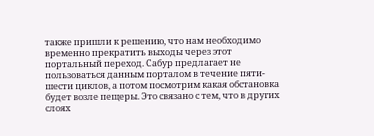также пришли к решению, что нам необходимо временно прекратить выходы через этот портальный переход. Сабур предлагает не пользоваться данным порталом в течение пяти-шести циклов, а потом посмотрим какая обстановка будет возле пещеры. Это связано с тем, что в других слоях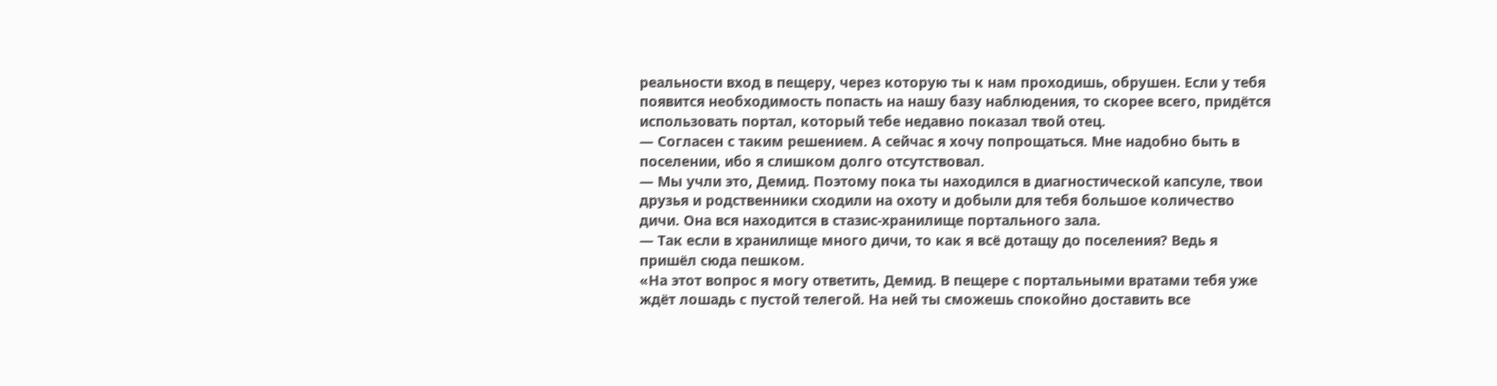реальности вход в пещеру, через которую ты к нам проходишь, обрушен. Если у тебя появится необходимость попасть на нашу базу наблюдения, то скорее всего, придётся использовать портал, который тебе недавно показал твой отец.
— Согласен с таким решением. А сейчас я хочу попрощаться. Мне надобно быть в поселении, ибо я слишком долго отсутствовал.
— Мы учли это, Демид. Поэтому пока ты находился в диагностической капсуле, твои друзья и родственники сходили на охоту и добыли для тебя большое количество дичи. Она вся находится в стазис-хранилище портального зала.
— Так если в хранилище много дичи, то как я всё дотащу до поселения? Ведь я пришёл сюда пешком.
«На этот вопрос я могу ответить, Демид. В пещере с портальными вратами тебя уже ждёт лошадь с пустой телегой. На ней ты сможешь спокойно доставить все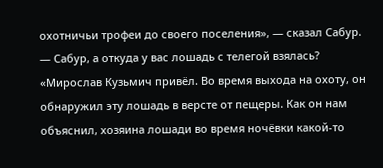охотничьи трофеи до своего поселения», — сказал Сабур.
— Сабур, а откуда у вас лошадь с телегой взялась?
«Мирослав Кузьмич привёл. Во время выхода на охоту, он обнаружил эту лошадь в версте от пещеры. Как он нам объяснил, хозяина лошади во время ночёвки какой-то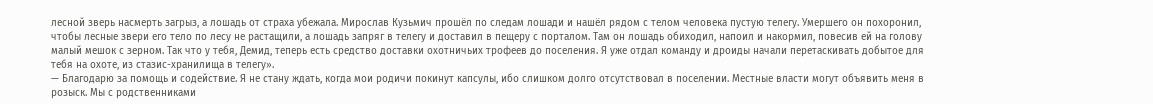лесной зверь насмерть загрыз, а лошадь от страха убежала. Мирослав Кузьмич прошёл по следам лошади и нашёл рядом с телом человека пустую телегу. Умершего он похоронил, чтобы лесные звери его тело по лесу не растащили, а лошадь запряг в телегу и доставил в пещеру с порталом. Там он лошадь обиходил, напоил и накормил, повесив ей на голову малый мешок с зерном. Так что у тебя, Демид, теперь есть средство доставки охотничьих трофеев до поселения. Я уже отдал команду и дроиды начали перетаскивать добытое для тебя на охоте, из стазис-хранилища в телегу».
— Благодарю за помощь и содействие. Я не стану ждать, когда мои родичи покинут капсулы, ибо слишком долго отсутствовал в поселении. Местные власти могут объявить меня в розыск. Мы с родственниками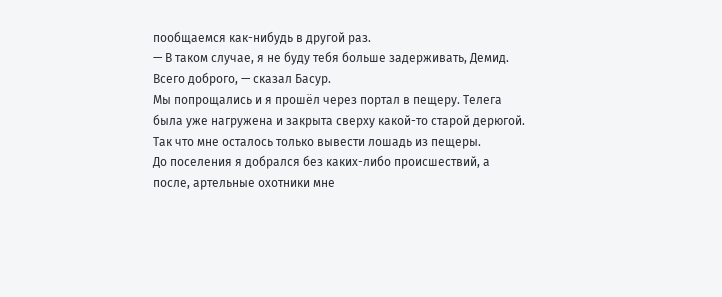пообщаемся как-нибудь в другой раз.
— В таком случае, я не буду тебя больше задерживать, Демид. Всего доброго, — сказал Басур.
Мы попрощались и я прошёл через портал в пещеру. Телега была уже нагружена и закрыта сверху какой-то старой дерюгой. Так что мне осталось только вывести лошадь из пещеры.
До поселения я добрался без каких-либо происшествий, а после, артельные охотники мне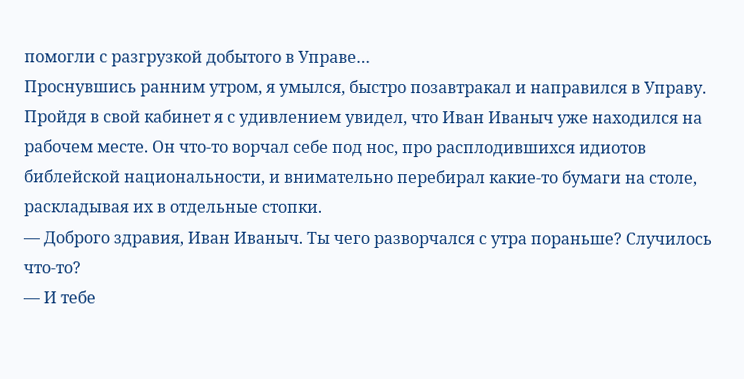помогли с разгрузкой добытого в Управе…
Проснувшись ранним утром, я умылся, быстро позавтракал и направился в Управу. Пройдя в свой кабинет я с удивлением увидел, что Иван Иваныч уже находился на рабочем месте. Он что-то ворчал себе под нос, про расплодившихся идиотов библейской национальности, и внимательно перебирал какие-то бумаги на столе, раскладывая их в отдельные стопки.
— Доброго здравия, Иван Иваныч. Ты чего разворчался с утра пораньше? Случилось что-то?
— И тебе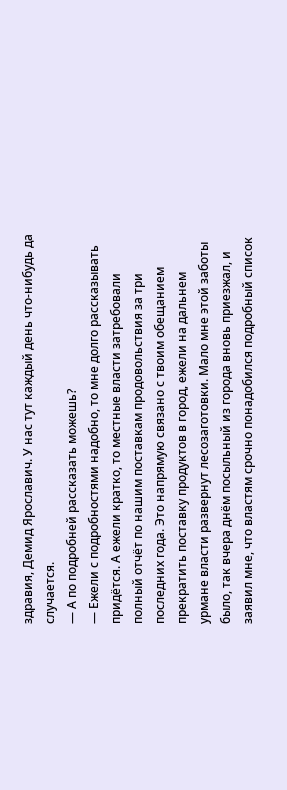здравия, Демид Ярославич. У нас тут каждый день что-нибудь да случается.
— А по подробней рассказать можешь?
— Ежели с подробностями надобно, то мне долго рассказывать придётся. А ежели кратко, то местные власти затребовали полный отчёт по нашим поставкам продовольствия за три последних года. Это напрямую связано с твоим обещанием прекратить поставку продуктов в город, ежели на дальнем урмане власти развернут лесозаготовки. Мало мне этой заботы было, так вчера днём посыльный из города вновь приезжал, и заявил мне, что властям срочно понадобился подробный список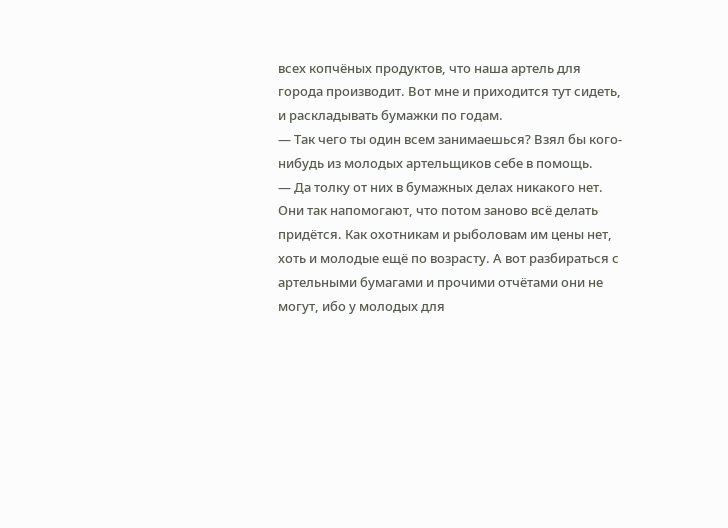всех копчёных продуктов, что наша артель для города производит. Вот мне и приходится тут сидеть, и раскладывать бумажки по годам.
— Так чего ты один всем занимаешься? Взял бы кого-нибудь из молодых артельщиков себе в помощь.
— Да толку от них в бумажных делах никакого нет. Они так напомогают, что потом заново всё делать придётся. Как охотникам и рыболовам им цены нет, хоть и молодые ещё по возрасту. А вот разбираться с артельными бумагами и прочими отчётами они не могут, ибо у молодых для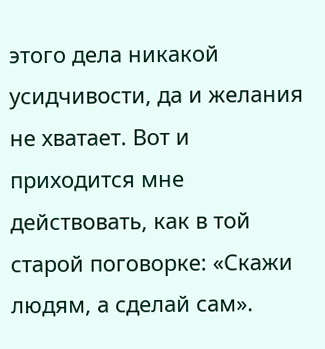этого дела никакой усидчивости, да и желания не хватает. Вот и приходится мне действовать, как в той старой поговорке: «Скажи людям, а сделай сам».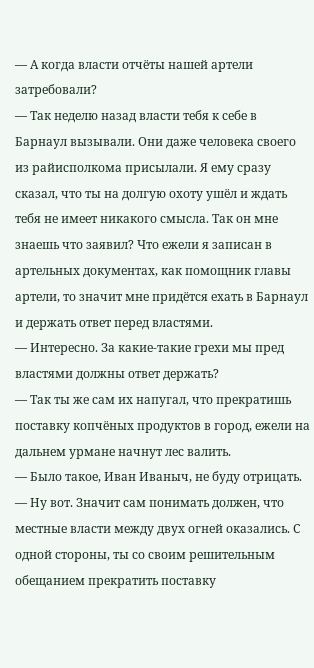— А когда власти отчёты нашей артели затребовали?
— Так неделю назад власти тебя к себе в Барнаул вызывали. Они даже человека своего из райисполкома присылали. Я ему сразу сказал, что ты на долгую охоту ушёл и ждать тебя не имеет никакого смысла. Так он мне знаешь что заявил? Что ежели я записан в артельных документах, как помощник главы артели, то значит мне придётся ехать в Барнаул и держать ответ перед властями.
— Интересно. За какие-такие грехи мы пред властями должны ответ держать?
— Так ты же сам их напугал, что прекратишь поставку копчёных продуктов в город, ежели на дальнем урмане начнут лес валить.
— Было такое, Иван Иваныч, не буду отрицать.
— Ну вот. Значит сам понимать должен, что местные власти между двух огней оказались. С одной стороны, ты со своим решительным обещанием прекратить поставку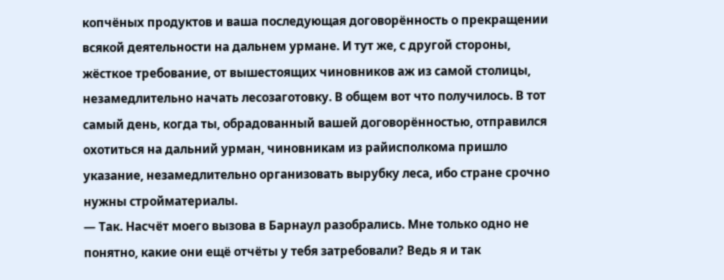копчёных продуктов и ваша последующая договорённость о прекращении всякой деятельности на дальнем урмане. И тут же, с другой стороны, жёсткое требование, от вышестоящих чиновников аж из самой столицы, незамедлительно начать лесозаготовку. В общем вот что получилось. В тот самый день, когда ты, обрадованный вашей договорённостью, отправился охотиться на дальний урман, чиновникам из райисполкома пришло указание, незамедлительно организовать вырубку леса, ибо стране срочно нужны стройматериалы.
— Так. Насчёт моего вызова в Барнаул разобрались. Мне только одно не понятно, какие они ещё отчёты у тебя затребовали? Ведь я и так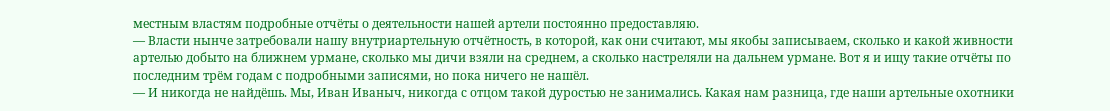местным властям подробные отчёты о деятельности нашей артели постоянно предоставляю.
— Власти нынче затребовали нашу внутриартельную отчётность, в которой, как они считают, мы якобы записываем, сколько и какой живности артелью добыто на ближнем урмане, сколько мы дичи взяли на среднем, а сколько настреляли на дальнем урмане. Вот я и ищу такие отчёты по последним трём годам с подробными записями, но пока ничего не нашёл.
— И никогда не найдёшь. Мы, Иван Иваныч, никогда с отцом такой дуростью не занимались. Какая нам разница, где наши артельные охотники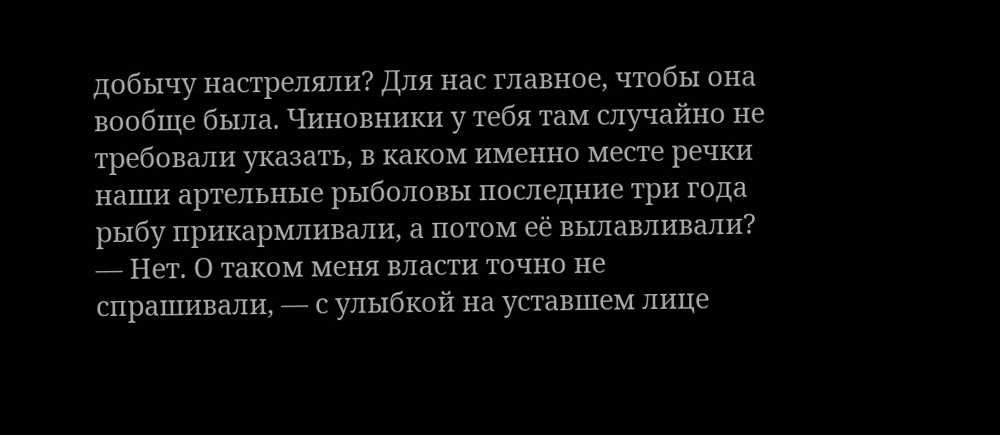добычу настреляли? Для нас главное, чтобы она вообще была. Чиновники у тебя там случайно не требовали указать, в каком именно месте речки наши артельные рыболовы последние три года рыбу прикармливали, а потом её вылавливали?
— Нет. О таком меня власти точно не спрашивали, — с улыбкой на уставшем лице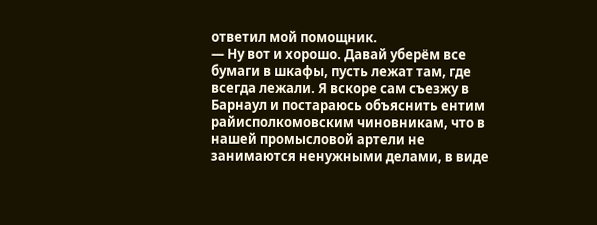ответил мой помощник.
— Ну вот и хорошо. Давай уберём все бумаги в шкафы, пусть лежат там, где всегда лежали. Я вскоре сам съезжу в Барнаул и постараюсь объяснить ентим райисполкомовским чиновникам, что в нашей промысловой артели не занимаются ненужными делами, в виде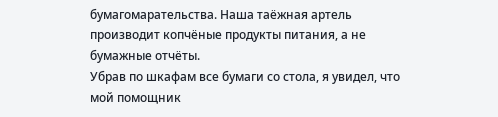бумагомарательства. Наша таёжная артель производит копчёные продукты питания, а не бумажные отчёты.
Убрав по шкафам все бумаги со стола, я увидел, что мой помощник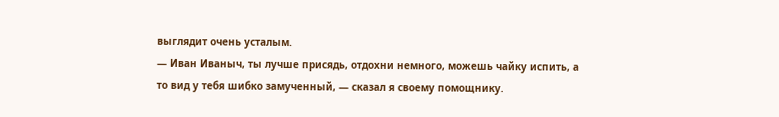выглядит очень усталым.
— Иван Иваныч, ты лучше присядь, отдохни немного, можешь чайку испить, а то вид у тебя шибко замученный, — сказал я своему помощнику.